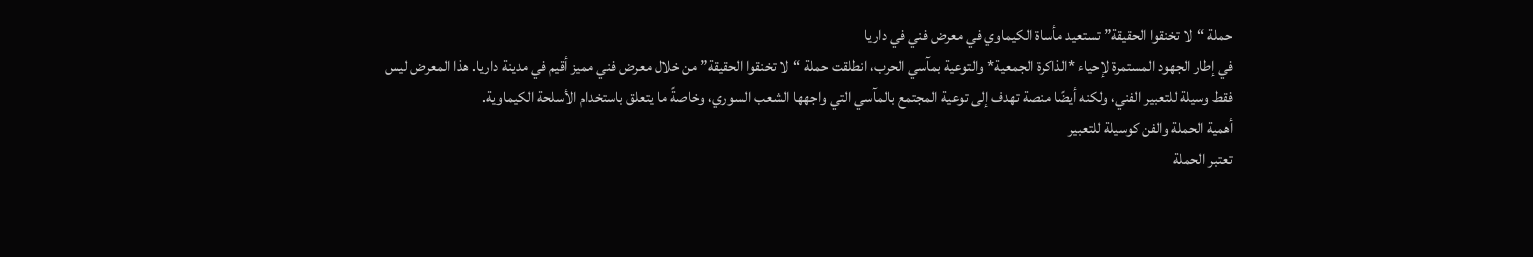حملة “لا تخنقوا الحقيقة” تستعيد مأساة الكيماوي في معرض فني في داريا
في إطار الجهود المستمرة لإحياء *الذاكرة الجمعية* والتوعية بمآسي الحرب، انطلقت حملة “لا تخنقوا الحقيقة” من خلال معرض فني مميز أقيم في مدينة داريا. هذا المعرض ليس فقط وسيلة للتعبير الفني، ولكنه أيضًا منصة تهدف إلى توعية المجتمع بالمآسي التي واجهها الشعب السوري، وخاصةً ما يتعلق باستخدام الأسلحة الكيماوية.
أهمية الحملة والفن كوسيلة للتعبير
تعتبر الحملة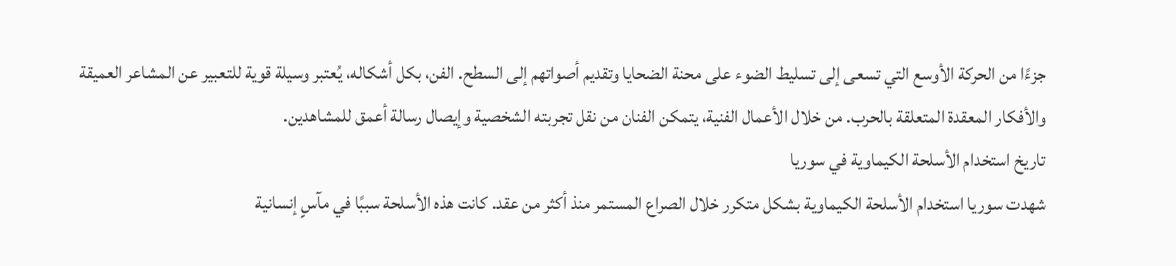جزءًا من الحركة الأوسع التي تسعى إلى تسليط الضوء على محنة الضحايا وتقديم أصواتهم إلى السطح. الفن، بكل أشكاله، يُعتبر وسيلة قوية للتعبير عن المشاعر العميقة والأفكار المعقدة المتعلقة بالحرب. من خلال الأعمال الفنية، يتمكن الفنان من نقل تجربته الشخصية وإيصال رسالة أعمق للمشاهدين.
تاريخ استخدام الأسلحة الكيماوية في سوريا
شهدت سوريا استخدام الأسلحة الكيماوية بشكل متكرر خلال الصراع المستمر منذ أكثر من عقد. كانت هذه الأسلحة سببًا في مآسٍ إنسانية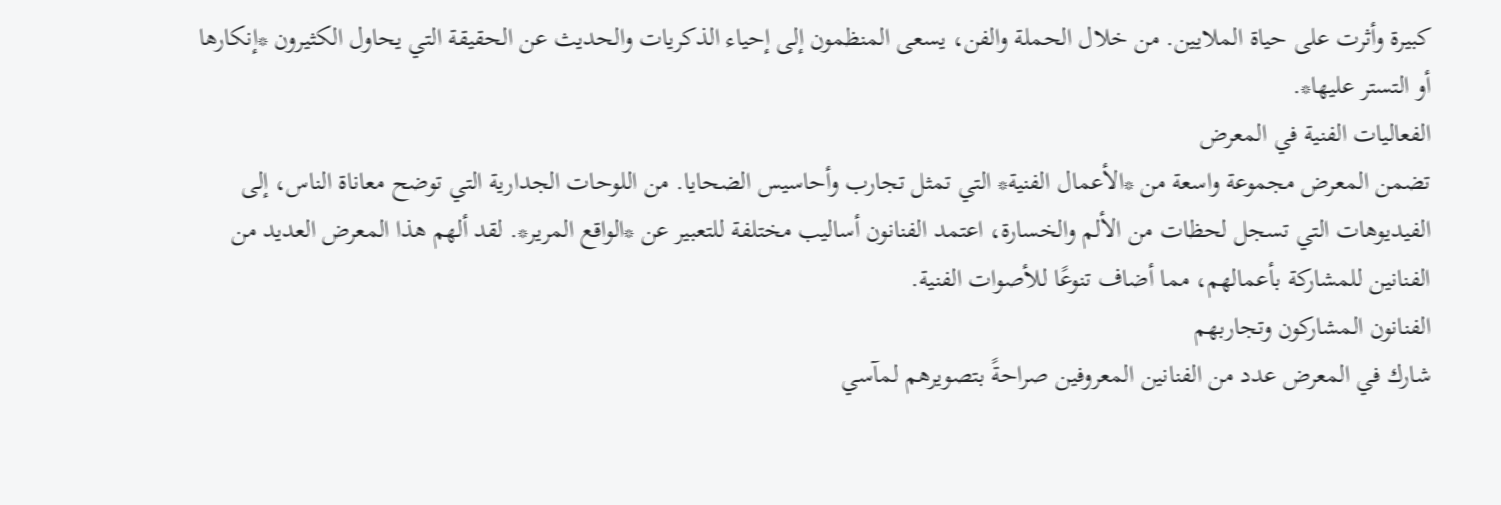كبيرة وأثرت على حياة الملايين. من خلال الحملة والفن، يسعى المنظمون إلى إحياء الذكريات والحديث عن الحقيقة التي يحاول الكثيرون *إنكارها أو التستر عليها*.
الفعاليات الفنية في المعرض
تضمن المعرض مجموعة واسعة من *الأعمال الفنية* التي تمثل تجارب وأحاسيس الضحايا. من اللوحات الجدارية التي توضح معاناة الناس، إلى الفيديوهات التي تسجل لحظات من الألم والخسارة، اعتمد الفنانون أساليب مختلفة للتعبير عن *الواقع المرير*. لقد ألهم هذا المعرض العديد من الفنانين للمشاركة بأعمالهم، مما أضاف تنوعًا للأصوات الفنية.
الفنانون المشاركون وتجاربهم
شارك في المعرض عدد من الفنانين المعروفين صراحةً بتصويرهم لمآسي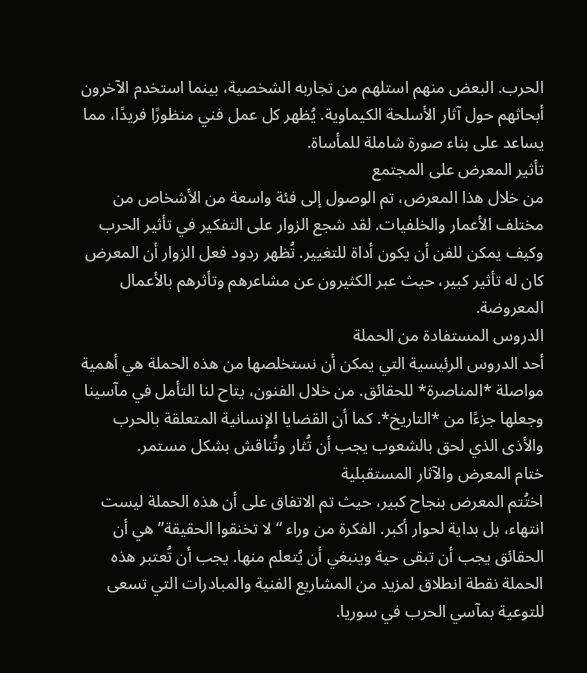الحرب. البعض منهم استلهم من تجاربه الشخصية، بينما استخدم الآخرون أبحاثهم حول آثار الأسلحة الكيماوية. يُظهر كل عمل فني منظورًا فريدًا، مما يساعد على بناء صورة شاملة للمأساة.
تأثير المعرض على المجتمع
من خلال هذا المعرض، تم الوصول إلى فئة واسعة من الأشخاص من مختلف الأعمار والخلفيات. لقد شجع الزوار على التفكير في تأثير الحرب وكيف يمكن للفن أن يكون أداة للتغيير. تُظهر ردود فعل الزوار أن المعرض كان له تأثير كبير، حيث عبر الكثيرون عن مشاعرهم وتأثرهم بالأعمال المعروضة.
الدروس المستفادة من الحملة
أحد الدروس الرئيسية التي يمكن أن نستخلصها من هذه الحملة هي أهمية مواصلة *المناصرة* للحقائق. من خلال الفنون، يتاح لنا التأمل في مآسينا وجعلها جزءًا من *التاريخ*. كما أن القضايا الإنسانية المتعلقة بالحرب والأذى الذي لحق بالشعوب يجب أن تُثار وتُناقش بشكل مستمر.
ختام المعرض والآثار المستقبلية
اختُتم المعرض بنجاح كبير، حيث تم الاتفاق على أن هذه الحملة ليست انتهاء، بل بداية لحوار أكبر. الفكرة من وراء “لا تخنقوا الحقيقة” هي أن الحقائق يجب أن تبقى حية وينبغي أن يُتعلم منها. يجب أن تُعتبر هذه الحملة نقطة انطلاق لمزيد من المشاريع الفنية والمبادرات التي تسعى للتوعية بمآسي الحرب في سوريا.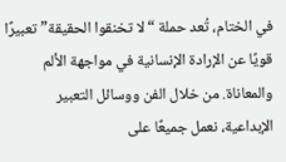في الختام، تُعد حملة “لا تخنقوا الحقيقة” تعبيرًا قويًا عن الإرادة الإنسانية في مواجهة الألم والمعاناة. من خلال الفن ووسائل التعبير الإبداعية، نعمل جميعًا على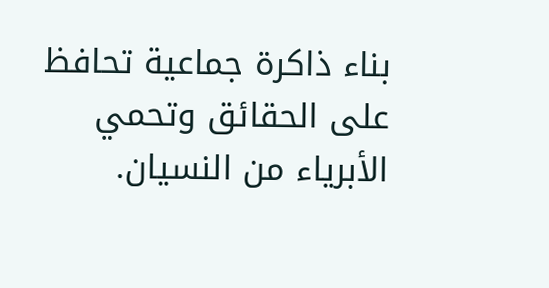بناء ذاكرة جماعية تحافظ على الحقائق وتحمي الأبرياء من النسيان.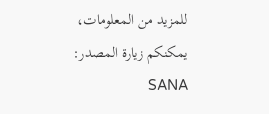للمزيد من المعلومات، يمكنكم زيارة المصدر: SANA